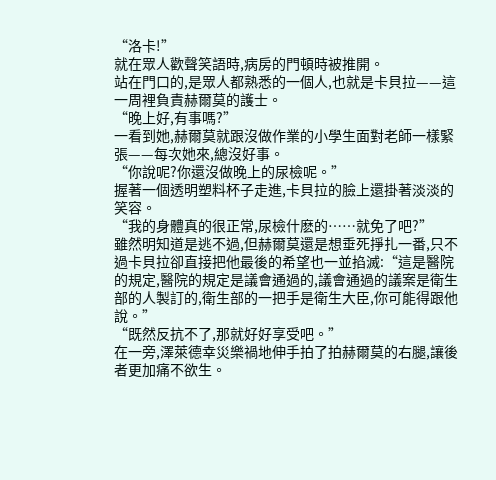“洛卡!”
就在眾人歡聲笑語時,病房的門頓時被推開。
站在門口的,是眾人都熟悉的一個人,也就是卡貝拉——這一周裡負責赫爾莫的護士。
“晚上好,有事嗎?”
一看到她,赫爾莫就跟沒做作業的小學生面對老師一樣緊張——每次她來,總沒好事。
“你說呢?你還沒做晚上的尿檢呢。”
握著一個透明塑料杯子走進,卡貝拉的臉上還掛著淡淡的笑容。
“我的身體真的很正常,尿檢什麽的……就免了吧?”
雖然明知道是逃不過,但赫爾莫還是想垂死掙扎一番,只不過卡貝拉卻直接把他最後的希望也一並掐滅:“這是醫院的規定,醫院的規定是議會通過的,議會通過的議案是衛生部的人製訂的,衛生部的一把手是衛生大臣,你可能得跟他說。”
“既然反抗不了,那就好好享受吧。”
在一旁,澤萊德幸災樂禍地伸手拍了拍赫爾莫的右腿,讓後者更加痛不欲生。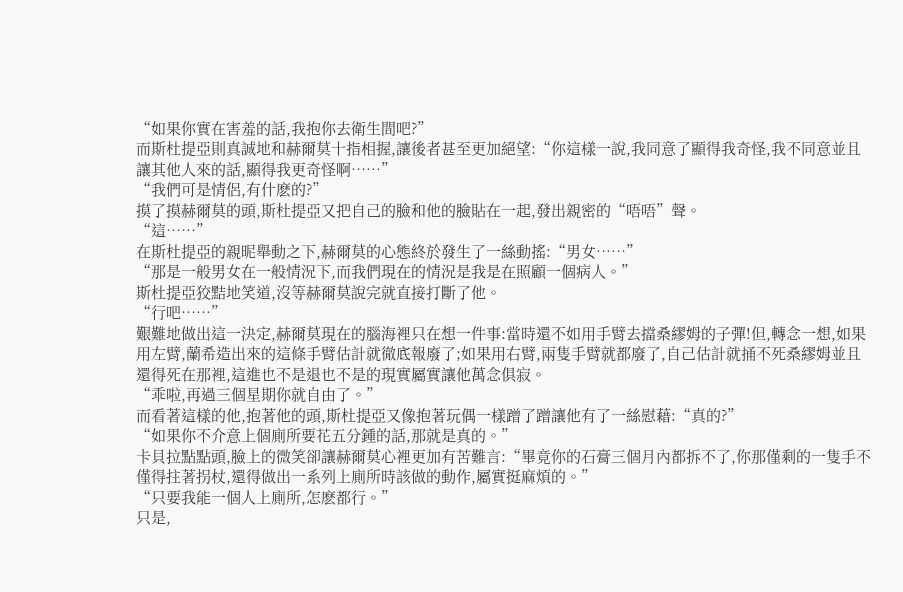“如果你實在害羞的話,我抱你去衛生間吧?”
而斯杜提亞則真誠地和赫爾莫十指相握,讓後者甚至更加絕望:“你這樣一說,我同意了顯得我奇怪,我不同意並且讓其他人來的話,顯得我更奇怪啊……”
“我們可是情侶,有什麽的?”
摸了摸赫爾莫的頭,斯杜提亞又把自己的臉和他的臉貼在一起,發出親密的“唔唔”聲。
“這……”
在斯杜提亞的親昵舉動之下,赫爾莫的心態終於發生了一絲動搖:“男女……”
“那是一般男女在一般情況下,而我們現在的情況是我是在照顧一個病人。”
斯杜提亞狡黠地笑道,沒等赫爾莫說完就直接打斷了他。
“行吧……”
艱難地做出這一決定,赫爾莫現在的腦海裡只在想一件事:當時還不如用手臂去擋桑繆姆的子彈!但,轉念一想,如果用左臂,蘭希造出來的這條手臂估計就徹底報廢了;如果用右臂,兩隻手臂就都廢了,自己估計就捅不死桑繆姆並且還得死在那裡,這進也不是退也不是的現實屬實讓他萬念俱寂。
“乖啦,再過三個星期你就自由了。”
而看著這樣的他,抱著他的頭,斯杜提亞又像抱著玩偶一樣蹭了蹭讓他有了一絲慰藉:“真的?”
“如果你不介意上個廁所要花五分鍾的話,那就是真的。”
卡貝拉點點頭,臉上的微笑卻讓赫爾莫心裡更加有苦難言:“畢竟你的石膏三個月內都拆不了,你那僅剩的一隻手不僅得拄著拐杖,還得做出一系列上廁所時該做的動作,屬實挺麻煩的。”
“只要我能一個人上廁所,怎麽都行。”
只是,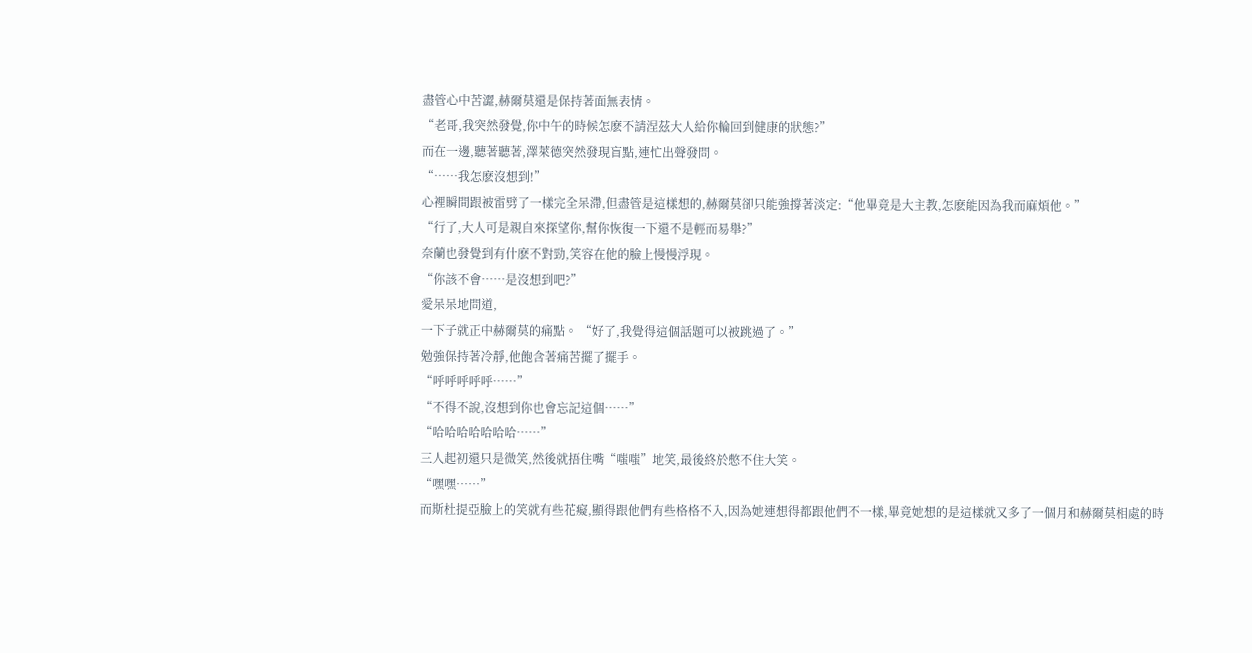盡管心中苦澀,赫爾莫還是保持著面無表情。
“老哥,我突然發覺,你中午的時候怎麽不請涅茲大人給你輪回到健康的狀態?”
而在一邊,聽著聽著,澤萊德突然發現盲點,連忙出聲發問。
“……我怎麽沒想到!”
心裡瞬間跟被雷劈了一樣完全呆滯,但盡管是這樣想的,赫爾莫卻只能強撐著淡定:“他畢竟是大主教,怎麽能因為我而麻煩他。”
“行了,大人可是親自來探望你,幫你恢復一下還不是輕而易舉?”
奈蘭也發覺到有什麽不對勁,笑容在他的臉上慢慢浮現。
“你該不會……是沒想到吧?”
愛呆呆地問道,
一下子就正中赫爾莫的痛點。 “好了,我覺得這個話題可以被跳過了。”
勉強保持著冷靜,他飽含著痛苦擺了擺手。
“呼呼呼呼呼……”
“不得不說,沒想到你也會忘記這個……”
“哈哈哈哈哈哈哈……”
三人起初還只是微笑,然後就捂住嘴“嗤嗤”地笑,最後終於憋不住大笑。
“嘿嘿……”
而斯杜提亞臉上的笑就有些花癡,顯得跟他們有些格格不入,因為她連想得都跟他們不一樣,畢竟她想的是這樣就又多了一個月和赫爾莫相處的時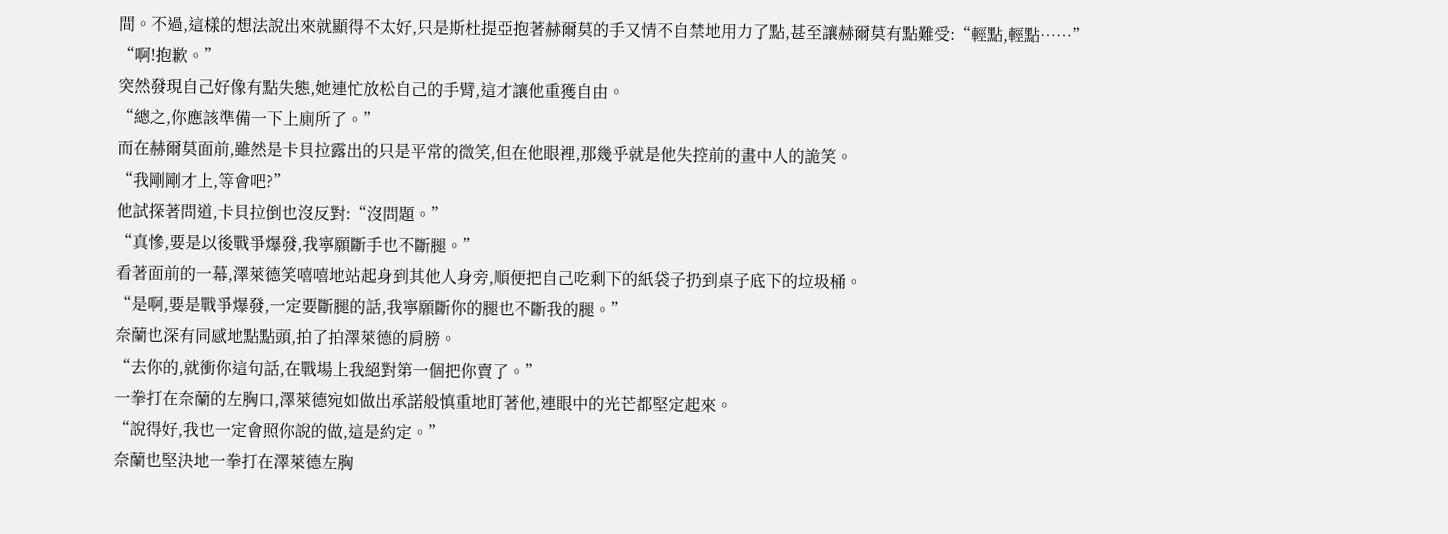間。不過,這樣的想法說出來就顯得不太好,只是斯杜提亞抱著赫爾莫的手又情不自禁地用力了點,甚至讓赫爾莫有點難受:“輕點,輕點……”
“啊!抱歉。”
突然發現自己好像有點失態,她連忙放松自己的手臂,這才讓他重獲自由。
“總之,你應該準備一下上廁所了。”
而在赫爾莫面前,雖然是卡貝拉露出的只是平常的微笑,但在他眼裡,那幾乎就是他失控前的畫中人的詭笑。
“我剛剛才上,等會吧?”
他試探著問道,卡貝拉倒也沒反對:“沒問題。”
“真慘,要是以後戰爭爆發,我寧願斷手也不斷腿。”
看著面前的一幕,澤萊德笑嘻嘻地站起身到其他人身旁,順便把自己吃剩下的紙袋子扔到桌子底下的垃圾桶。
“是啊,要是戰爭爆發,一定要斷腿的話,我寧願斷你的腿也不斷我的腿。”
奈蘭也深有同感地點點頭,拍了拍澤萊德的肩膀。
“去你的,就衝你這句話,在戰場上我絕對第一個把你賣了。”
一拳打在奈蘭的左胸口,澤萊德宛如做出承諾般慎重地盯著他,連眼中的光芒都堅定起來。
“說得好,我也一定會照你說的做,這是約定。”
奈蘭也堅決地一拳打在澤萊德左胸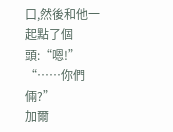口,然後和他一起點了個頭:“嗯!”
“……你們倆?”
加爾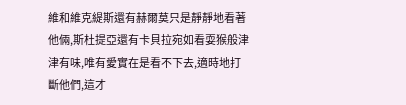維和維克緹斯還有赫爾莫只是靜靜地看著他倆,斯杜提亞還有卡貝拉宛如看耍猴般津津有味,唯有愛實在是看不下去,適時地打斷他們,這才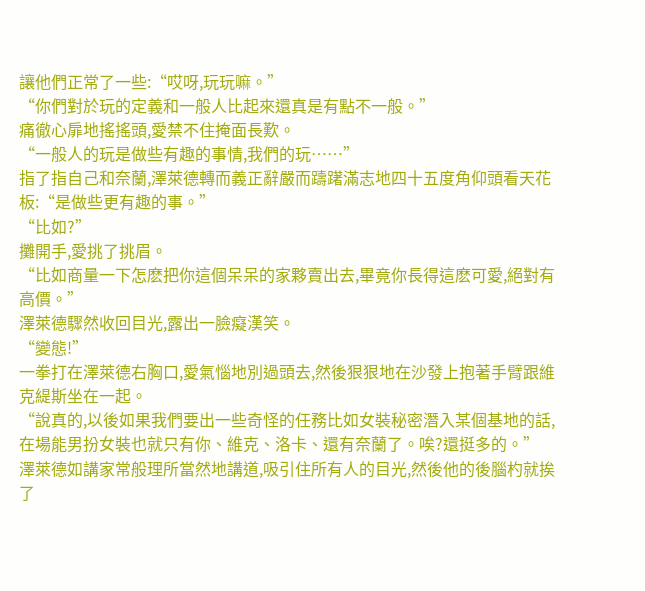讓他們正常了一些:“哎呀,玩玩嘛。”
“你們對於玩的定義和一般人比起來還真是有點不一般。”
痛徹心扉地搖搖頭,愛禁不住掩面長歎。
“一般人的玩是做些有趣的事情,我們的玩……”
指了指自己和奈蘭,澤萊德轉而義正辭嚴而躊躇滿志地四十五度角仰頭看天花板:“是做些更有趣的事。”
“比如?”
攤開手,愛挑了挑眉。
“比如商量一下怎麽把你這個呆呆的家夥賣出去,畢竟你長得這麽可愛,絕對有高價。”
澤萊德驟然收回目光,露出一臉癡漢笑。
“變態!”
一拳打在澤萊德右胸口,愛氣惱地別過頭去,然後狠狠地在沙發上抱著手臂跟維克緹斯坐在一起。
“說真的,以後如果我們要出一些奇怪的任務比如女裝秘密潛入某個基地的話,在場能男扮女裝也就只有你、維克、洛卡、還有奈蘭了。唉?還挺多的。”
澤萊德如講家常般理所當然地講道,吸引住所有人的目光,然後他的後腦杓就挨了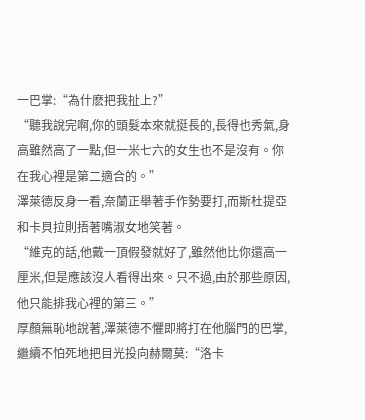一巴掌:“為什麽把我扯上?”
“聽我說完啊,你的頭髮本來就挺長的,長得也秀氣,身高雖然高了一點,但一米七六的女生也不是沒有。你在我心裡是第二適合的。”
澤萊德反身一看,奈蘭正舉著手作勢要打,而斯杜提亞和卡貝拉則捂著嘴淑女地笑著。
“維克的話,他戴一頂假發就好了,雖然他比你還高一厘米,但是應該沒人看得出來。只不過,由於那些原因,他只能排我心裡的第三。”
厚顏無恥地說著,澤萊德不懼即將打在他腦門的巴掌,繼續不怕死地把目光投向赫爾莫:“洛卡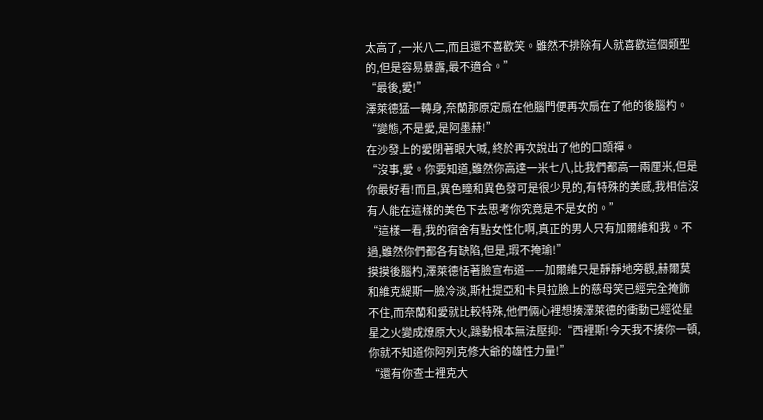太高了,一米八二,而且還不喜歡笑。雖然不排除有人就喜歡這個類型的,但是容易暴露,最不適合。”
“最後,愛!”
澤萊德猛一轉身,奈蘭那原定扇在他腦門便再次扇在了他的後腦杓。
“變態,不是愛,是阿墨赫!”
在沙發上的愛閉著眼大喊, 終於再次說出了他的口頭禪。
“沒事,愛。你要知道,雖然你高達一米七八,比我們都高一兩厘米,但是你最好看!而且,異色瞳和異色發可是很少見的,有特殊的美感,我相信沒有人能在這樣的美色下去思考你究竟是不是女的。”
“這樣一看,我的宿舍有點女性化啊,真正的男人只有加爾維和我。不過,雖然你們都各有缺陷,但是,瑕不掩瑜!”
摸摸後腦杓,澤萊德恬著臉宣布道——加爾維只是靜靜地旁觀,赫爾莫和維克緹斯一臉冷淡,斯杜提亞和卡貝拉臉上的慈母笑已經完全掩飾不住,而奈蘭和愛就比較特殊,他們倆心裡想揍澤萊德的衝動已經從星星之火變成燎原大火,躁動根本無法壓抑:“西裡斯!今天我不揍你一頓,你就不知道你阿列克修大爺的雄性力量!”
“還有你查士裡克大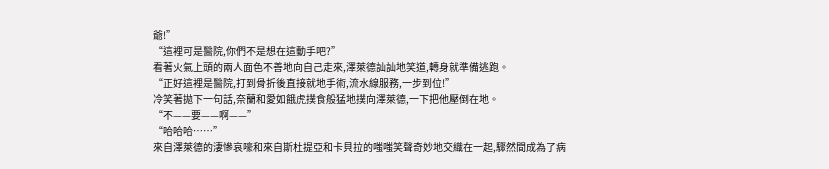爺!”
“這裡可是醫院,你們不是想在這動手吧?”
看著火氣上頭的兩人面色不善地向自己走來,澤萊德訕訕地笑道,轉身就準備逃跑。
“正好這裡是醫院,打到骨折後直接就地手術,流水線服務,一步到位!”
冷笑著拋下一句話,奈蘭和愛如餓虎撲食般猛地撲向澤萊德,一下把他壓倒在地。
“不——要——啊——”
“哈哈哈……”
來自澤萊德的淒慘哀嚎和來自斯杜提亞和卡貝拉的嗤嗤笑聲奇妙地交織在一起,驟然間成為了病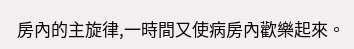房內的主旋律,一時間又使病房內歡樂起來。